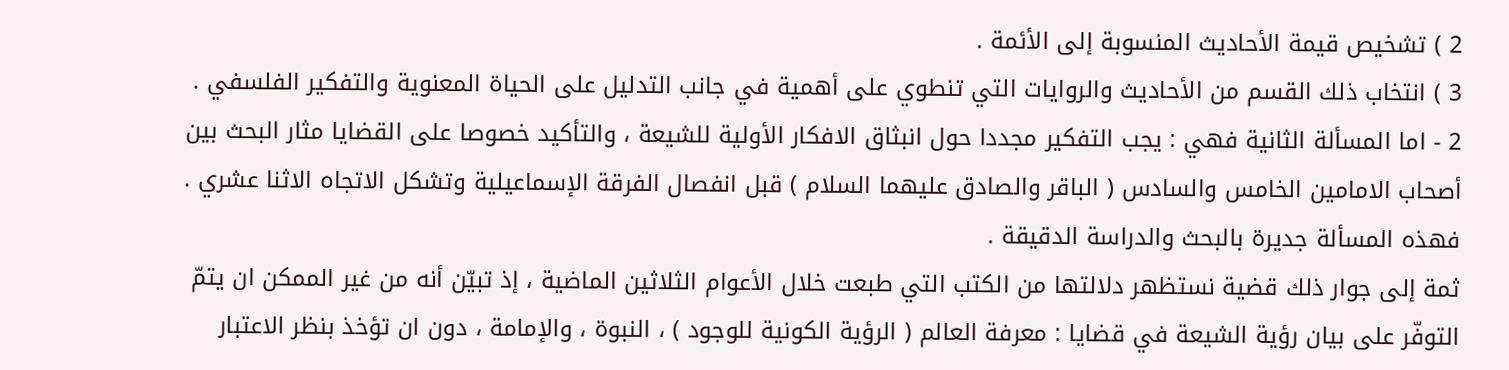2 ) تشخيص قيمة الأحاديث المنسوبة إلى الأئمة .
3 ) انتخاب ذلك القسم من الأحاديث والروايات التي تنطوي على أهمية في جانب التدليل على الحياة المعنوية والتفكير الفلسفي .
2 - اما المسألة الثانية فهي : يجب التفكير مجددا حول انبثاق الافكار الأولية للشيعة ، والتأكيد خصوصا على القضايا مثار البحث بين أصحاب الامامين الخامس والسادس ( الباقر والصادق عليهما السلام ) قبل انفصال الفرقة الإسماعيلية وتشكل الاتجاه الاثنا عشري . فهذه المسألة جديرة بالبحث والدراسة الدقيقة .
ثمة إلى جوار ذلك قضية نستظهر دلالتها من الكتب التي طبعت خلال الأعوام الثلاثين الماضية ، إذ تبيّن أنه من غير الممكن ان يتمّ التوفّر على بيان رؤية الشيعة في قضايا : معرفة العالم ( الرؤية الكونية للوجود ) ، النبوة ، والإمامة ، دون ان تؤخذ بنظر الاعتبار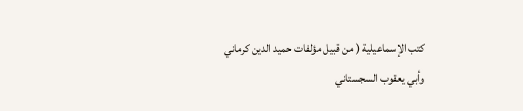كتب الإسماعيلية ( من قبيل مؤلفات حميد الدين كرماني وأبي يعقوب السجستاني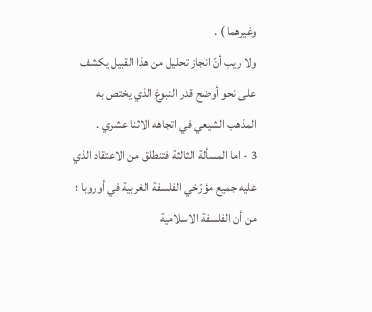وغيرهما ) .
ولا ريب أنّ انجاز تحليل من هذا القبيل يكشف على نحو أوضح قدر النبوغ الذي يختص به المذهب الشيعي في اتجاهه الاثنا عشري .
3 - اما المسألة الثالثة فتنطلق من الاعتقاد الذي عليه جميع مؤرّخي الفلسفة الغربية في أوروبا ؛ من أن الفلسفة الاسلامية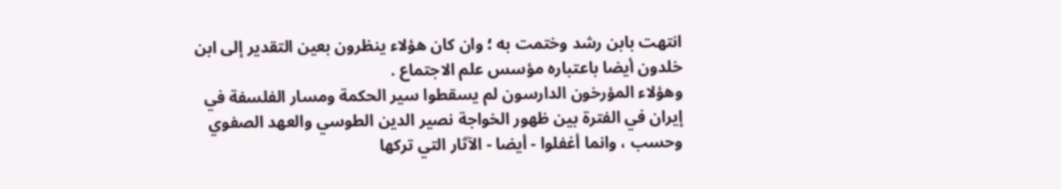انتهت بابن رشد وختمت به ؛ وان كان هؤلاء ينظرون بعين التقدير إلى ابن خلدون أيضا باعتباره مؤسس علم الاجتماع .
وهؤلاء المؤرخون الدارسون لم يسقطوا سير الحكمة ومسار الفلسفة في إيران في الفترة بين ظهور الخواجة نصير الدين الطوسي والعهد الصفوي وحسب ، وانما أغفلوا - أيضا - الآثار التي تركها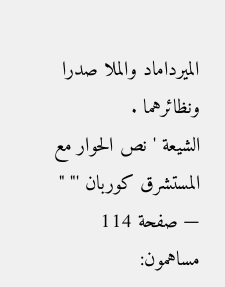الميرداماد والملا صدرا ونظائرهما .
الشيعة ' نص الحوار مع المستشرق كوربان '" " — صفحة 114
مساهمون: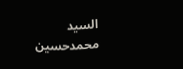السيد محمدحسين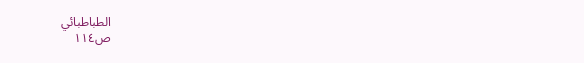الطباطبائي
ص١١٤